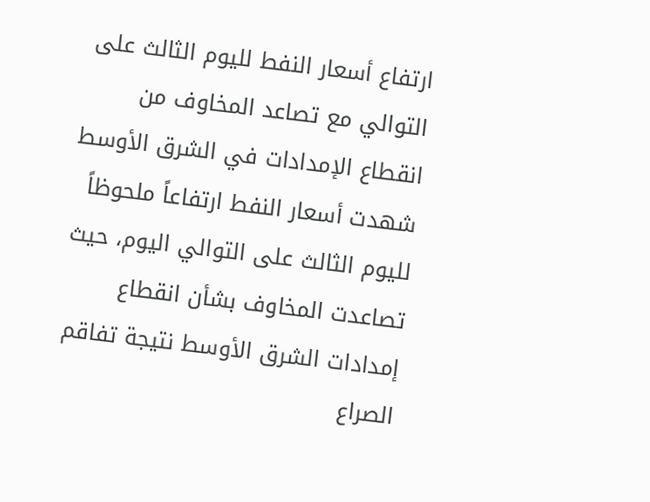ارتفاع أسعار النفط لليوم الثالث على التوالي مع تصاعد المخاوف من انقطاع الإمدادات في الشرق الأوسط
شهدت أسعار النفط ارتفاعاً ملحوظاً لليوم الثالث على التوالي اليوم، حيث تصاعدت المخاوف بشأن انقطاع إمدادات الشرق الأوسط نتيجة تفاقم الصراع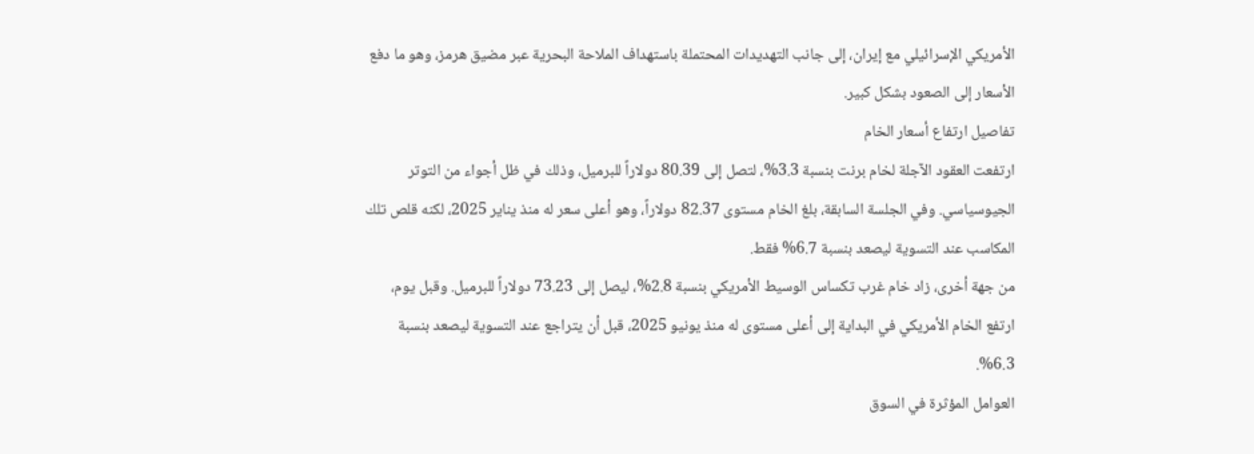الأمريكي الإسرائيلي مع إيران، إلى جانب التهديدات المحتملة باستهداف الملاحة البحرية عبر مضيق هرمز، وهو ما دفع الأسعار إلى الصعود بشكل كبير.
تفاصيل ارتفاع أسعار الخام
ارتفعت العقود الآجلة لخام برنت بنسبة 3.3%، لتصل إلى 80.39 دولاراً للبرميل، وذلك في ظل أجواء من التوتر الجيوسياسي. وفي الجلسة السابقة، بلغ الخام مستوى 82.37 دولاراً، وهو أعلى سعر له منذ يناير 2025، لكنه قلص تلك المكاسب عند التسوية ليصعد بنسبة 6.7% فقط.
من جهة أخرى، زاد خام غرب تكساس الوسيط الأمريكي بنسبة 2.8%، ليصل إلى 73.23 دولاراً للبرميل. وقبل يوم، ارتفع الخام الأمريكي في البداية إلى أعلى مستوى له منذ يونيو 2025، قبل أن يتراجع عند التسوية ليصعد بنسبة 6.3%.
العوامل المؤثرة في السوق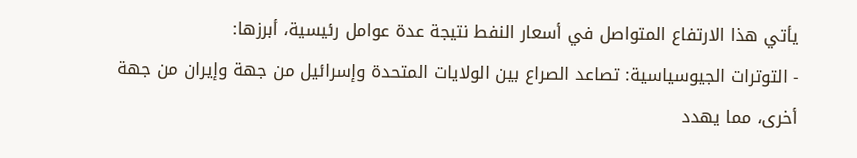يأتي هذا الارتفاع المتواصل في أسعار النفط نتيجة عدة عوامل رئيسية، أبرزها:
- التوترات الجيوسياسية: تصاعد الصراع بين الولايات المتحدة وإسرائيل من جهة وإيران من جهة أخرى، مما يهدد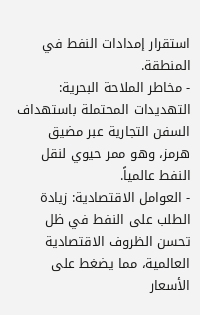استقرار إمدادات النفط في المنطقة.
- مخاطر الملاحة البحرية: التهديدات المحتملة باستهداف السفن التجارية عبر مضيق هرمز، وهو ممر حيوي لنقل النفط عالمياً.
- العوامل الاقتصادية: زيادة الطلب على النفط في ظل تحسن الظروف الاقتصادية العالمية، مما يضغط على الأسعار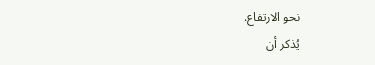نحو الارتفاع.
يُذكر أن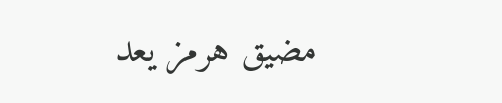مضيق هرمز يعد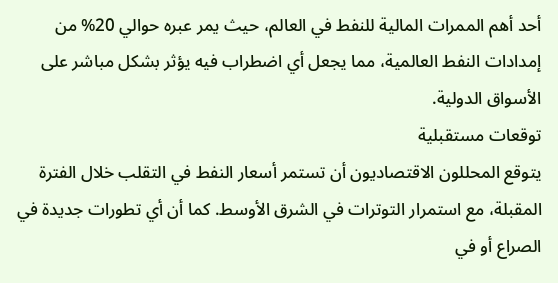أحد أهم الممرات المالية للنفط في العالم، حيث يمر عبره حوالي 20% من إمدادات النفط العالمية، مما يجعل أي اضطراب فيه يؤثر بشكل مباشر على الأسواق الدولية.
توقعات مستقبلية
يتوقع المحللون الاقتصاديون أن تستمر أسعار النفط في التقلب خلال الفترة المقبلة، مع استمرار التوترات في الشرق الأوسط. كما أن أي تطورات جديدة في الصراع أو في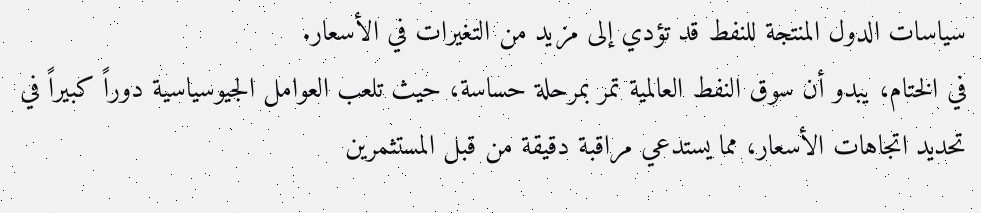سياسات الدول المنتجة للنفط قد تؤدي إلى مزيد من التغيرات في الأسعار.
في الختام، يبدو أن سوق النفط العالمية تمر بمرحلة حساسة، حيث تلعب العوامل الجيوسياسية دوراً كبيراً في تحديد اتجاهات الأسعار، مما يستدعي مراقبة دقيقة من قبل المستثمرين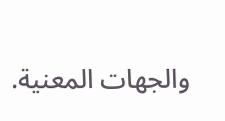والجهات المعنية.